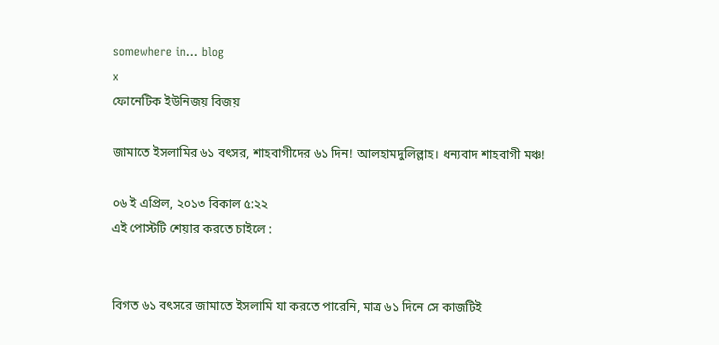somewhere in... blog
x
ফোনেটিক ইউনিজয় বিজয়

জামাতে ইসলামির ৬১ বৎসর, শাহবাগীদের ৬১ দিন! আলহামদুলিল্লাহ। ধন্যবাদ শাহবাগী মঞ্চ!

০৬ ই এপ্রিল, ২০১৩ বিকাল ৫:২২
এই পোস্টটি শেয়ার করতে চাইলে :


বিগত ৬১ বৎসরে জামাতে ইসলামি যা করতে পারেনি, মাত্র ৬১ দিনে সে কাজটিই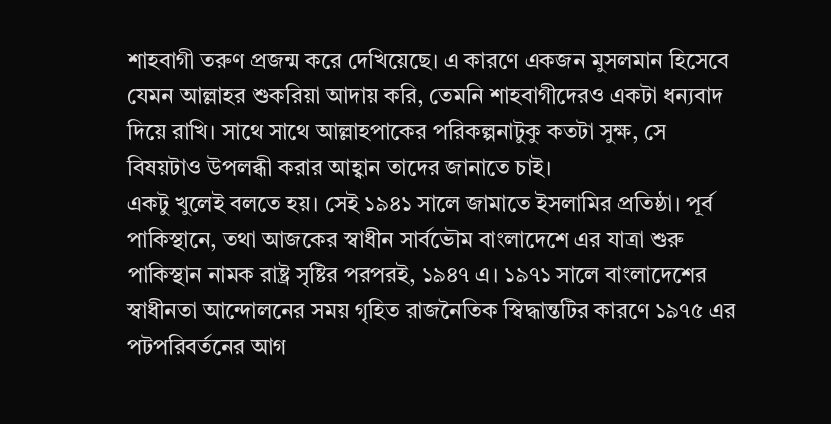শাহবাগী তরুণ প্রজন্ম করে দেখিয়েছে। এ কারণে একজন মুসলমান হিসেবে যেমন আল্লাহর শুকরিয়া আদায় করি, তেমনি শাহবাগীদেরও একটা ধন্যবাদ দিয়ে রাখি। সাথে সাথে আল্লাহপাকের পরিকল্পনাটুকু কতটা সুক্ষ, সে বিষয়টাও উপলব্ধী করার আহ্বান তাদের জানাতে চাই।
একটু খুলেই বলতে হয়। সেই ১৯৪১ সালে জামাতে ইসলামির প্রতিষ্ঠা। পূর্ব পাকিস্থানে, তথা আজকের স্বাধীন সার্বভৌম বাংলাদেশে এর যাত্রা শুরু পাকিস্থান নামক রাষ্ট্র সৃষ্টির পরপরই, ১৯৪৭ এ। ১৯৭১ সালে বাংলাদেশের স্বাধীনতা আন্দোলনের সময় গৃহিত রাজনৈতিক স্বিদ্ধান্তটির কারণে ১৯৭৫ এর পটপরিবর্তনের আগ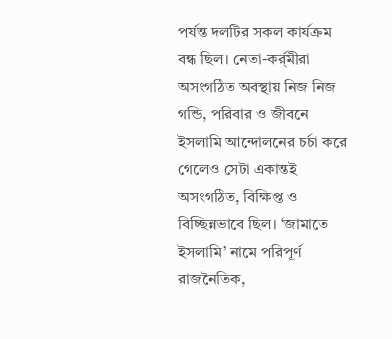পর্যন্ত দলটির সকল কার্যক্রম বন্ধ ছিল। নেতা-কর্র্মীরা অসংগঠিত অবস্থায় নিজ নিজ গন্ডি, পরিবার ও জীবনে ইসলামি আন্দোলনের চর্চা করে গেলেও সেটা একান্তই অসংগঠিত, বিক্ষিপ্ত ও বিচ্ছিন্নভাবে ছিল। ‘জামাতে ইসলামি’ নামে পরিপূর্ণ রাজনৈতিক,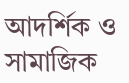আদর্শিক ও সামাজিক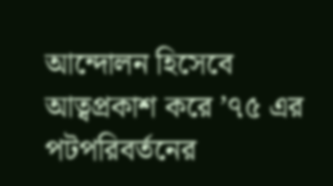আন্দোলন হিসেবে আত্বপ্রকাশ করে ’৭৫ এর পটপরিবর্তনের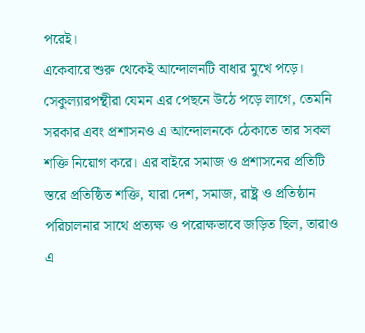পরেই।
একেবারে শুরু থেকেই আন্দোলনটি বাধার মুখে পড়ে। সেকুল্যারপন্থীরা যেমন এর পেছনে উঠে পড়ে লাগে, তেমনি সরকার এবং প্রশাসনও এ আন্দোলনকে ঠেকাতে তার সকল শক্তি নিয়োগ করে। এর বাইরে সমাজ ও প্রশাসনের প্রতিটি স্তরে প্রতিষ্ঠিত শক্তি, যারা দেশ, সমাজ, রাষ্ট্র ও প্রতিষ্ঠান পরিচালনার সাথে প্রত্যক্ষ ও পরোক্ষভাবে জড়িত ছিল, তারাও এ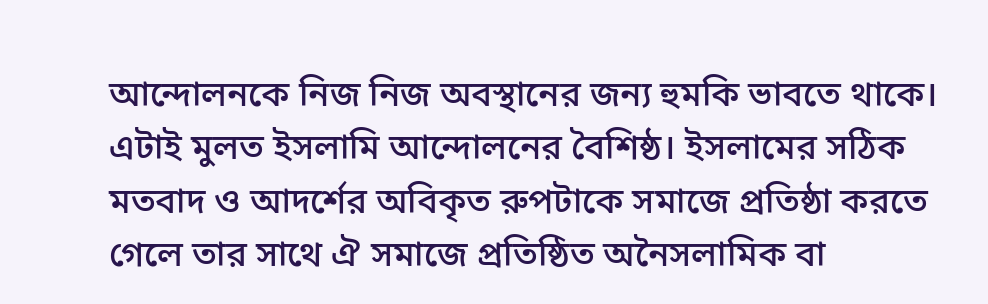আন্দোলনকে নিজ নিজ অবস্থানের জন্য হুমকি ভাবতে থাকে।
এটাই মুলত ইসলামি আন্দোলনের বৈশিষ্ঠ। ইসলামের সঠিক মতবাদ ও আদর্শের অবিকৃত রুপটাকে সমাজে প্রতিষ্ঠা করতে গেলে তার সাথে ঐ সমাজে প্রতিষ্ঠিত অনৈসলামিক বা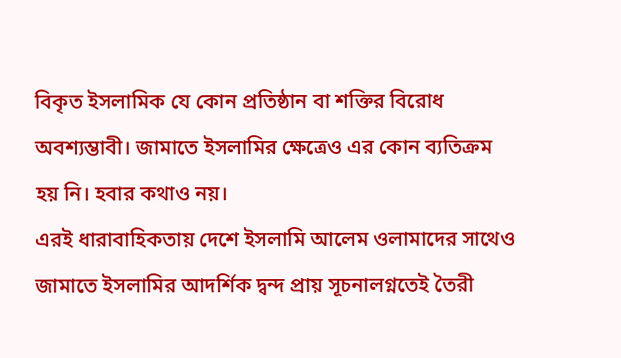বিকৃত ইসলামিক যে কোন প্রতিষ্ঠান বা শক্তির বিরোধ অবশ্যম্ভাবী। জামাতে ইসলামির ক্ষেত্রেও এর কোন ব্যতিক্রম হয় নি। হবার কথাও নয়।
এরই ধারাবাহিকতায় দেশে ইসলামি আলেম ওলামাদের সাথেও জামাতে ইসলামির আদর্শিক দ্বন্দ প্রায় সূচনালগ্নতেই তৈরী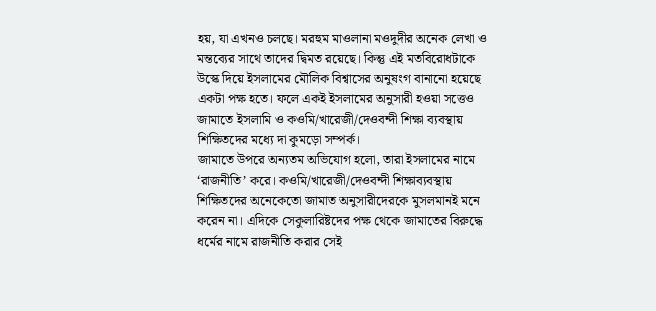হয়, যা এখনও চলছে। মরহুম মাওলানা মওদুদীর অনেক লেখা ও মন্তব্যের সাথে তাদের দ্বিমত রয়েছে। কিন্তু এই মতবিরোধটাকে উস্কে দিয়ে ইসলামের মৌলিক বিশ্বাসের অনুষংগ বানানো হয়েছে একটা পক্ষ হতে। ফলে একই ইসলামের অনুসারী হওয়া সত্তেও জামাতে ইসলামি ও কওমি/খারেজী/দেওবন্দী শিক্ষা ব্যবস্থায় শিক্ষিতদের মধ্যে দা কুমড়ো সম্পর্ক।
জামাতে উপরে অন্যতম অভিযোগ হলো, তারা ইসলামের নামে ‘রাজনীতি’ করে। কওমি/খারেজী/দেওবন্দী শিক্ষাব্যবস্থায় শিক্ষিতদের অনেকেতো জামাত অনুসারীদেরকে মুসলমানই মনে করেন না। এদিকে সেকুলারিষ্টদের পক্ষ থেকে জামাতের বিরুদ্ধে ধর্মের নামে রাজনীতি করার সেই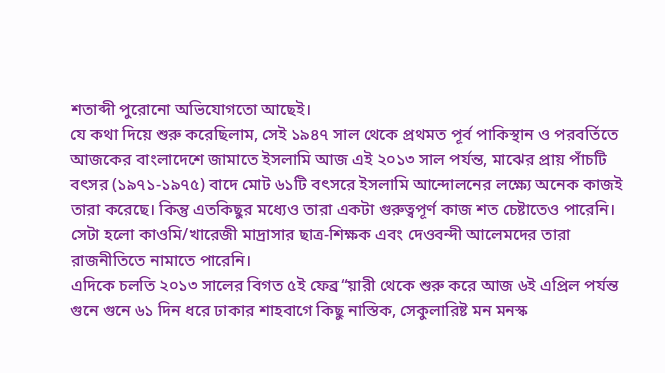শতাব্দী পুরোনো অভিযোগতো আছেই।
যে কথা দিয়ে শুরু করেছিলাম, সেই ১৯৪৭ সাল থেকে প্রথমত পূর্ব পাকিস্থান ও পরবর্তিতে আজকের বাংলাদেশে জামাতে ইসলামি আজ এই ২০১৩ সাল পর্যন্ত, মাঝের প্রায় পাঁচটি বৎসর (১৯৭১-১৯৭৫) বাদে মোট ৬১টি বৎসরে ইসলামি আন্দোলনের লক্ষ্যে অনেক কাজই তারা করেছে। কিন্তু এতকিছুর মধ্যেও তারা একটা গুরুত্বপূর্ণ কাজ শত চেষ্টাতেও পারেনি। সেটা হলো কাওমি/খারেজী মাদ্রাসার ছাত্র-শিক্ষক এবং দেওবন্দী আলেমদের তারা রাজনীতিতে নামাতে পারেনি।
এদিকে চলতি ২০১৩ সালের বিগত ৫ই ফেব্র“য়ারী থেকে শুরু করে আজ ৬ই এপ্রিল পর্যন্ত গুনে গুনে ৬১ দিন ধরে ঢাকার শাহবাগে কিছু নাস্তিক, সেকুলারিষ্ট মন মনস্ক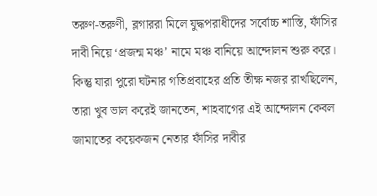তরুণ-তরুণী, ব্লগাররা মিলে যুদ্ধপরাধীদের সর্বোচ্চ শাস্তি, ফাঁসির দাবী নিয়ে ‘প্রজন্ম মঞ্চ’ নামে মঞ্চ বানিয়ে আন্দোলন শুরু করে। কিন্তু যারা পুরো ঘটনার গতিপ্রবাহের প্রতি তীক্ষ নজর রাখছিলেন, তারা খুব ভাল করেই জানতেন, শাহবাগের এই আন্দোলন কেবল জামাতের কয়েকজন নেতার ফাঁসির দাবীর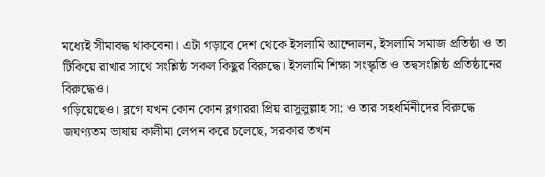মধ্যেই সীমাবদ্ধ থাকবেনা। এটা গড়াবে দেশ থেকে ইসলামি আন্দোলন, ইসলামি সমাজ প্রতিষ্ঠা ও তা টিকিয়ে রাখার সাথে সংশ্লিষ্ঠ সকল কিছুর বিরুদ্ধে। ইসলামি শিক্ষা সংস্কৃতি ও তদ্বসংশ্লিষ্ঠ প্রতিষ্ঠানের বিরুদ্ধেও।
গড়িয়েছেও। ব্লগে যখন কোন কোন ব্লগাররা প্রিয় রাসুলুল্লাহ সা: ও তার সহধর্মিনীদের বিরুদ্ধে জঘণ্যতম ভাষায় কালীমা লেপন করে চলেছে, সরকার তখন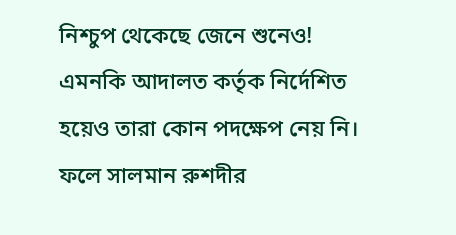নিশ্চুপ থেকেছে জেনে শুনেও! এমনকি আদালত কর্তৃক নির্দেশিত হয়েও তারা কোন পদক্ষেপ নেয় নি। ফলে সালমান রুশদীর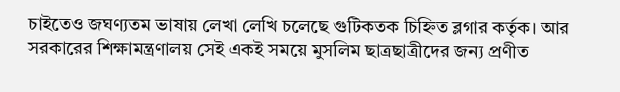চাইতেও জঘণ্যতম ভাষায় লেখা লেখি চলেছে গুটিকতক চিহ্নিত ব্লগার কর্তৃক। আর সরকারের শিক্ষামন্ত্রণালয় সেই একই সময়ে মুসলিম ছাত্রছাত্রীদের জন্য প্রণীত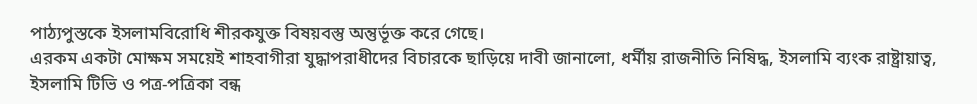পাঠ্যপুস্তকে ইসলামবিরোধি শীরকযুক্ত বিষয়বস্তু অন্তুর্ভূক্ত করে গেছে।
এরকম একটা মোক্ষম সময়েই শাহবাগীরা যুদ্ধাপরাধীদের বিচারকে ছাড়িয়ে দাবী জানালো, ধর্মীয় রাজনীতি নিষিদ্ধ, ইসলামি ব্যংক রাষ্ট্রায়াত্ব, ইসলামি টিভি ও পত্র-পত্রিকা বন্ধ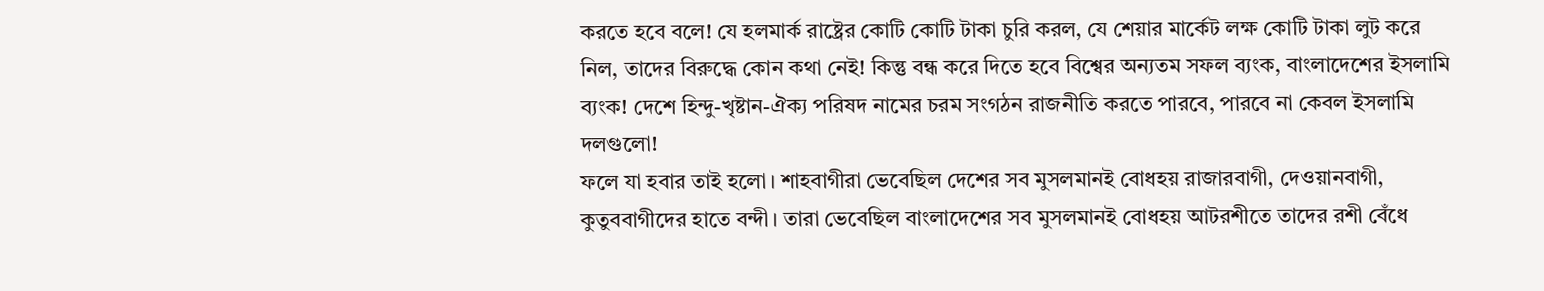করতে হবে বলে! যে হলমার্ক রাষ্ট্রের কোটি কোটি টাকা চুরি করল, যে শেয়ার মার্কেট লক্ষ কোটি টাকা লুট করে নিল, তাদের বিরুদ্ধে কোন কথা নেই! কিন্তু বন্ধ করে দিতে হবে বিশ্বের অন্যতম সফল ব্যংক, বাংলাদেশের ইসলামি ব্যংক! দেশে হিন্দু-খৃষ্টান-ঐক্য পরিষদ নামের চরম সংগঠন রাজনীতি করতে পারবে, পারবে না কেবল ইসলামি দলগুলো!
ফলে যা হবার তাই হলো। শাহবাগীরা ভেবেছিল দেশের সব মুসলমানই বোধহয় রাজারবাগী, দেওয়ানবাগী, কুতুববাগীদের হাতে বন্দী। তারা ভেবেছিল বাংলাদেশের সব মুসলমানই বোধহয় আটরশীতে তাদের রশী বেঁধে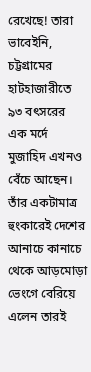রেখেছে! তারা ভাবেইনি, চট্টগ্রামের হাটহাজারীতে ৯৩ বৎসরের এক মর্দে মুজাহিদ এখনও বেঁচে আছেন। তাঁর একটামাত্র হুংকারেই দেশের আনাচে কানাচে থেকে আড়মোড়া ভেংগে বেরিয়ে এলেন তারই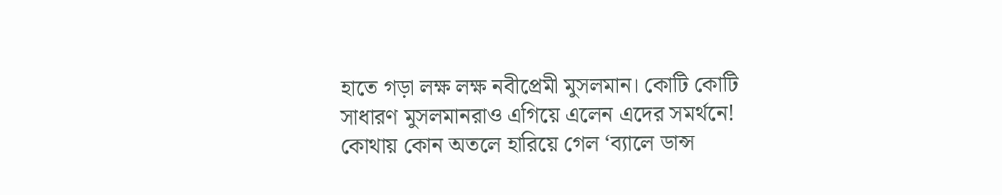হাতে গড়া লক্ষ লক্ষ নবীপ্রেমী মুসলমান। কোটি কোটি সাধারণ মুসলমানরাও এগিয়ে এলেন এদের সমর্থনে!
কোথায় কোন অতলে হারিয়ে গেল ‘ব্যালে ডান্স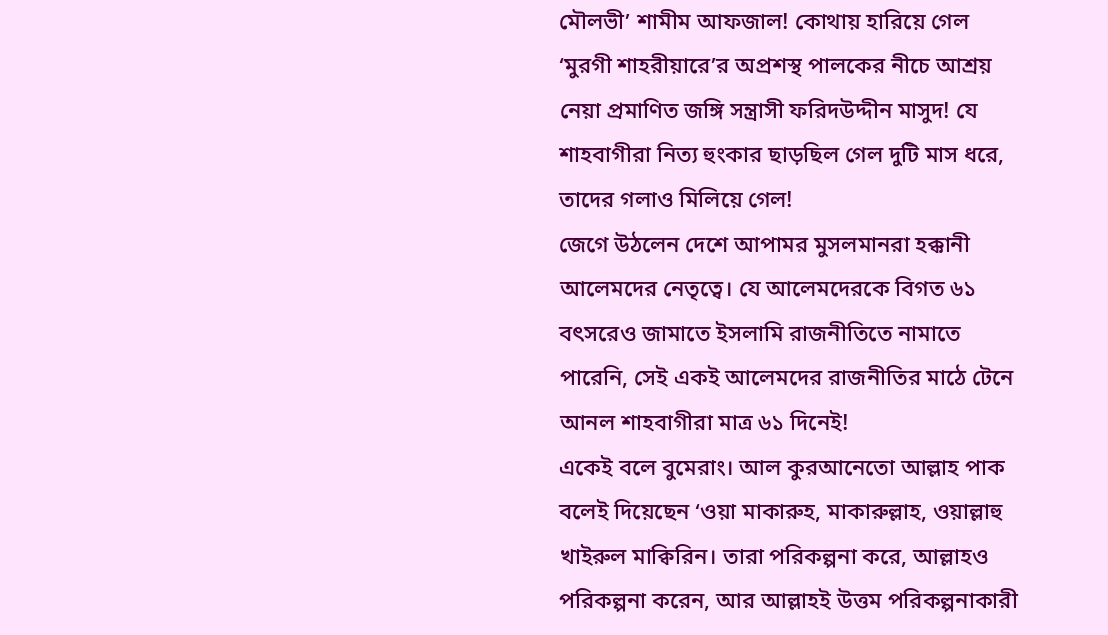মৌলভী’ শামীম আফজাল! কোথায় হারিয়ে গেল ‘মুরগী শাহরীয়ারে’র অপ্রশস্থ পালকের নীচে আশ্রয় নেয়া প্রমাণিত জঙ্গি সন্ত্রাসী ফরিদউদ্দীন মাসুদ! যে শাহবাগীরা নিত্য হুংকার ছাড়ছিল গেল দুটি মাস ধরে, তাদের গলাও মিলিয়ে গেল!
জেগে উঠলেন দেশে আপামর মুসলমানরা হক্কানী আলেমদের নেতৃত্বে। যে আলেমদেরকে বিগত ৬১ বৎসরেও জামাতে ইসলামি রাজনীতিতে নামাতে পারেনি, সেই একই আলেমদের রাজনীতির মাঠে টেনে আনল শাহবাগীরা মাত্র ৬১ দিনেই!
একেই বলে বুমেরাং। আল কুরআনেতো আল্লাহ পাক বলেই দিয়েছেন ‘ওয়া মাকারুহ, মাকারুল্লাহ, ওয়াল্লাহু খাইরুল মাক্বিরিন। তারা পরিকল্পনা করে, আল্লাহও পরিকল্পনা করেন, আর আল্লাহই উত্তম পরিকল্পনাকারী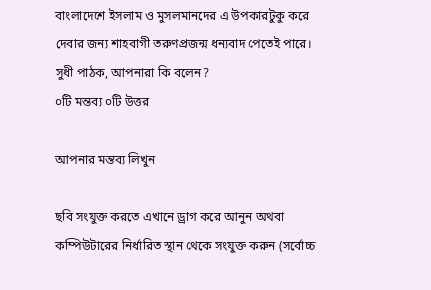বাংলাদেশে ইসলাম ও মুসলমানদের এ উপকারটুকু করে দেবার জন্য শাহবাগী তরুণপ্রজন্ম ধন্যবাদ পেতেই পারে। সুধী পাঠক, আপনারা কি বলেন?
০টি মন্তব্য ০টি উত্তর

আপনার মন্তব্য লিখুন

ছবি সংযুক্ত করতে এখানে ড্রাগ করে আনুন অথবা কম্পিউটারের নির্ধারিত স্থান থেকে সংযুক্ত করুন (সর্বোচ্চ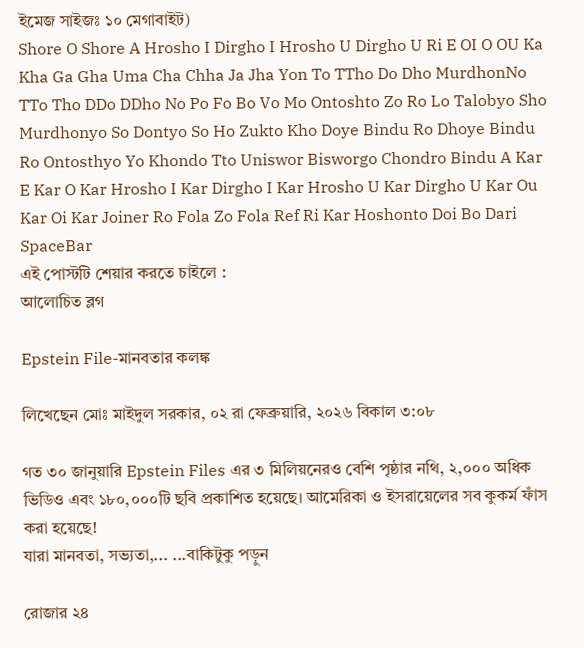ইমেজ সাইজঃ ১০ মেগাবাইট)
Shore O Shore A Hrosho I Dirgho I Hrosho U Dirgho U Ri E OI O OU Ka Kha Ga Gha Uma Cha Chha Ja Jha Yon To TTho Do Dho MurdhonNo TTo Tho DDo DDho No Po Fo Bo Vo Mo Ontoshto Zo Ro Lo Talobyo Sho Murdhonyo So Dontyo So Ho Zukto Kho Doye Bindu Ro Dhoye Bindu Ro Ontosthyo Yo Khondo Tto Uniswor Bisworgo Chondro Bindu A Kar E Kar O Kar Hrosho I Kar Dirgho I Kar Hrosho U Kar Dirgho U Kar Ou Kar Oi Kar Joiner Ro Fola Zo Fola Ref Ri Kar Hoshonto Doi Bo Dari SpaceBar
এই পোস্টটি শেয়ার করতে চাইলে :
আলোচিত ব্লগ

Epstein File-মানবতার কলঙ্ক

লিখেছেন মোঃ মাইদুল সরকার, ০২ রা ফেব্রুয়ারি, ২০২৬ বিকাল ৩:০৮

গত ৩০ জানুয়ারি Epstein Files এর ৩ মিলিয়নেরও বেশি পৃষ্ঠার নথি, ২,০০০ অধিক ভিডিও এবং ১৮০,০০০টি ছবি প্রকাশিত হয়েছে। আমেরিকা ও ইসরায়েলের সব কুকর্ম ফাঁস করা হয়েছে!
যারা মানবতা, সভ্যতা,... ...বাকিটুকু পড়ুন

রোজার ২৪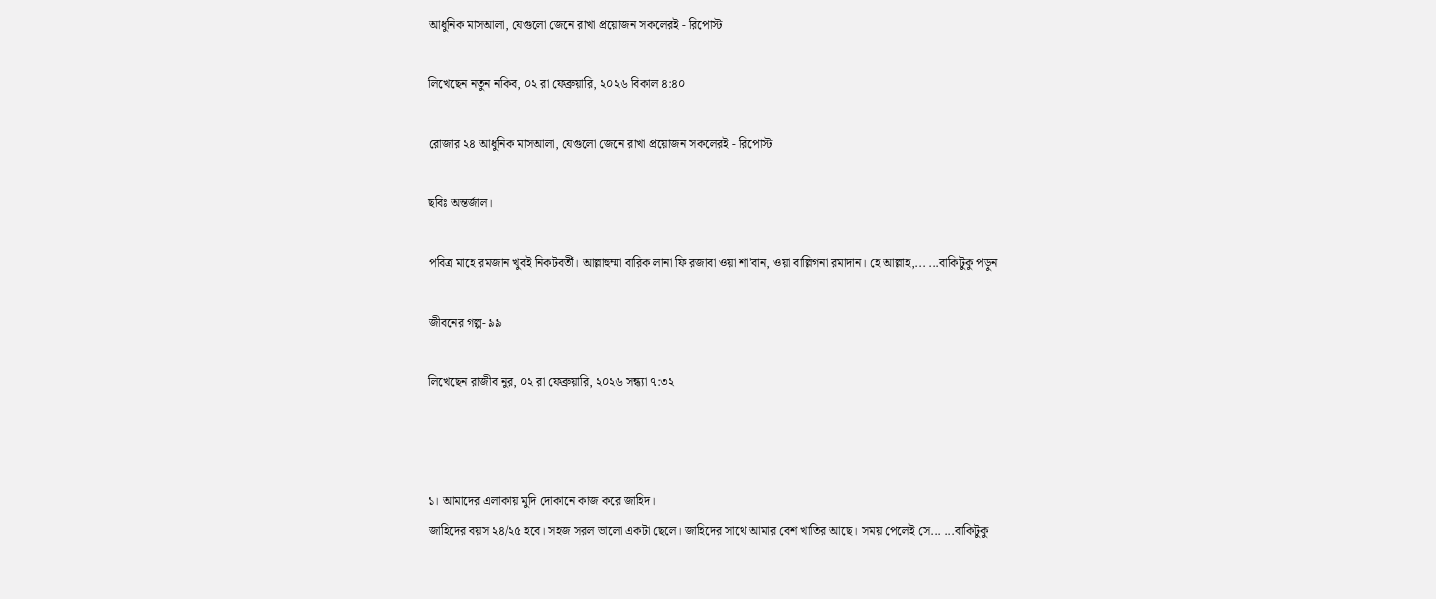আধুনিক মাসআলা, যেগুলো জেনে রাখা প্রয়োজন সকলেরই - রিপোস্ট

লিখেছেন নতুন নকিব, ০২ রা ফেব্রুয়ারি, ২০২৬ বিকাল ৪:৪০

রোজার ২৪ আধুনিক মাসআলা, যেগুলো জেনে রাখা প্রয়োজন সকলেরই - রিপোস্ট

ছবিঃ অন্তর্জাল।

পবিত্র মাহে রমজান খুবই নিকটবর্তী। আল্লাহুম্মা বারিক লানা ফি রজাবা ওয়া শা'বান, ওয়া বাল্লিগনা রমাদান। হে আল্লাহ,... ...বাকিটুকু পড়ুন

জীবনের গল্প- ৯৯

লিখেছেন রাজীব নুর, ০২ রা ফেব্রুয়ারি, ২০২৬ সন্ধ্যা ৭:৩২



১। আমাদের এলাকায় মুদি দোকানে কাজ করে জাহিদ।
জাহিদের বয়স ২৪/২৫ হবে। সহজ সরল ভালো একটা ছেলে। জাহিদের সাথে আমার বেশ খাতির আছে। সময় পেলেই সে... ...বাকিটুকু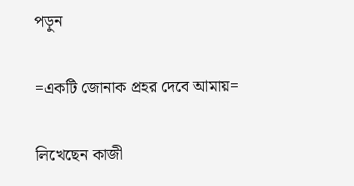পড়ুন

=একটি জোনাক প্রহর দেবে আমায়=

লিখেছেন কাজী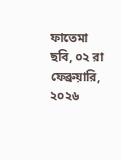ফাতেমা ছবি, ০২ রা ফেব্রুয়ারি, ২০২৬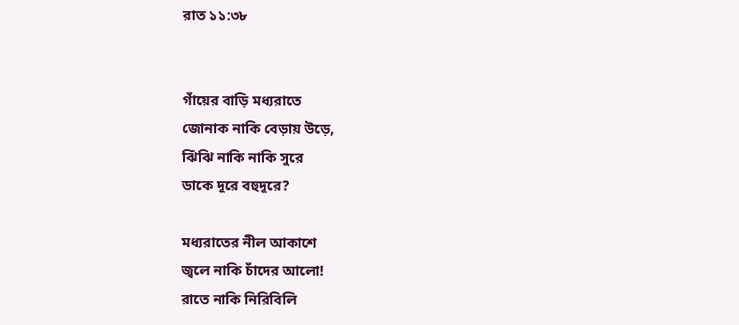রাত ১১:৩৮


গাঁয়ের বাড়ি মধ্যরাতে
জোনাক নাকি বেড়ায় উড়ে,
ঝিঁঝি নাকি নাকি সুরে
ডাকে দূরে বহুদূরে?

মধ্যরাতের নীল আকাশে
জ্বলে নাকি চাঁদের আলো!
রাতে নাকি নিরিবিলি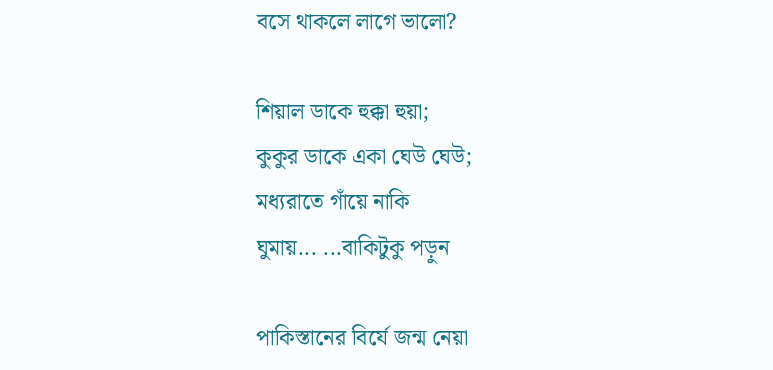বসে থাকলে লাগে ভালো?

শিয়াল ডাকে হুক্কা হুয়া;
কুকুর ডাকে একা ঘেউ ঘেউ;
মধ্যরাতে গাঁয়ে নাকি
ঘুমায়... ...বাকিটুকু পড়ুন

পাকিস্তানের বির্যে জন্ম নেয়া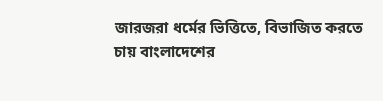জারজরা ধর্মের ভিত্তিতে, বিভাজিত করতে চায় বাংলাদেশের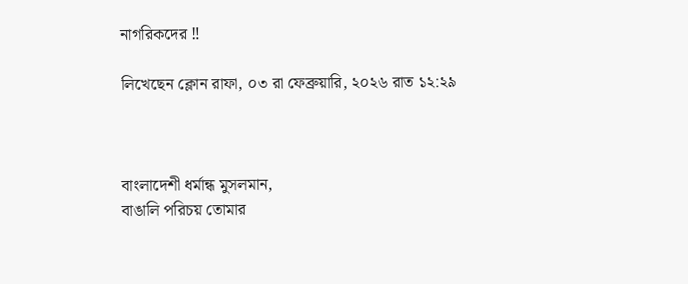নাগরিকদের ‼

লিখেছেন ক্লোন রাফা, ০৩ রা ফেব্রুয়ারি, ২০২৬ রাত ১২:২৯



বাংলাদেশী ধর্মান্ধ মুসলমান,
বাঙালি পরিচয় তোমার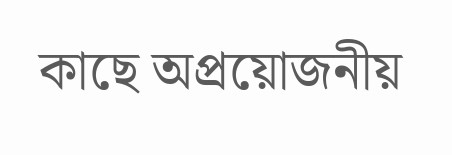কাছে অপ্রয়োজনীয়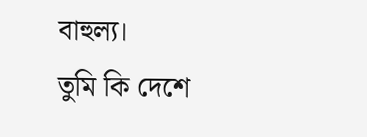বাহুল্য।
তুমি কি দেশে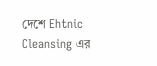দেশে Ehtnic Cleansing এর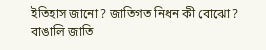ইতিহাস জানো? জাতিগত নিধন কী বোঝো?
বাঙালি জাতি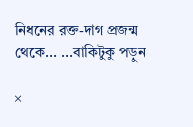নিধনের রক্ত-দাগ প্রজন্ম থেকে... ...বাকিটুকু পড়ুন

×